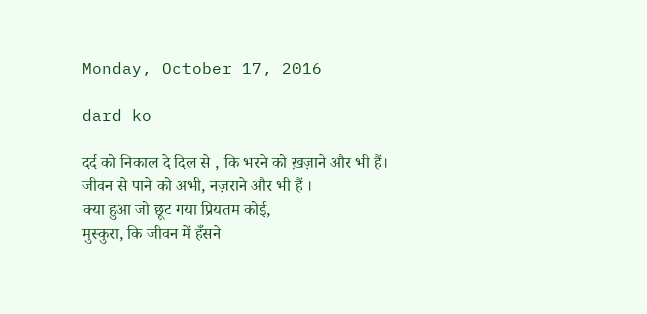Monday, October 17, 2016

dard ko

दर्द को निकाल दे दिल से , कि भरने को ख़ज़ाने और भी हैं।
जीवन से पाने को अभी, नज़राने और भी हैं ।
क्या हुआ जो छूट गया प्रियतम कोई,
मुस्कुरा, कि जीवन में हँसने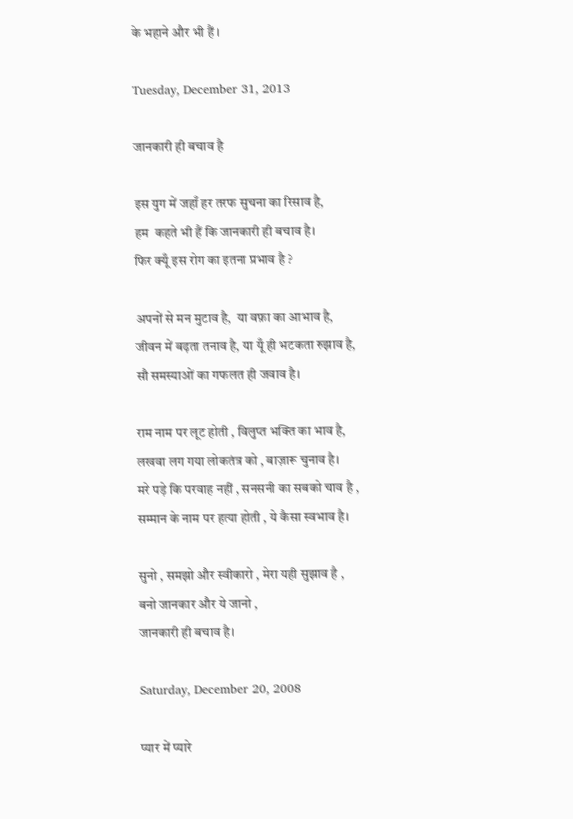के भहाने और भी हैं ।

Tuesday, December 31, 2013

जानकारी ही बचाव है

इस युग में जहाँ हर तरफ सुचना का रिसाव है,
हम  कहते भी हैं कि जानकारी ही बचाव है।
फिर क्यूँ इस रोग का इतना प्रभाव है ?

अपनों से मन मुटाव है,  या वफ़ा का आभाव है,
जीवन में बढ़ता तनाव है, या यूँ ही भटकता रुझाव है,
सौ समस्याओं का गफलत ही जवाव है।

राम नाम पर लूट होती , विलुप्त भक्ति का भाव है,
लखवा लग गया लोकतंत्र को , बाज़ारू चुनाव है।
मरे पड़े कि परवाह नहीं , सनसनी का सबको चाव है ,
सम्मान के नाम पर हत्या होती , ये कैसा स्वभाव है।

सुनो , समझो और स्वीकारो , मेरा यही सुझाव है ,
बनो जानकार और ये जानो ,
जानकारी ही बचाव है।

Saturday, December 20, 2008

प्यार में प्यारे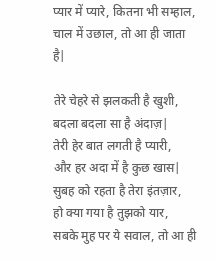प्यार में प्यारे, कितना भी सम्हाल,
चाल में उछाल, तो आ ही जाता है|

तेरे चेहरे से झलकती है खुशी,
बदला बदला सा है अंदाज़|
तेरी हेर बात लगती है प्यारी,
और हर अदा में है कुछ खास|
सुबह को रहता है तेरा इंतज़ार,
हो क्या गया है तुझको यार,
सबके मुह पर ये सवाल, तो आ ही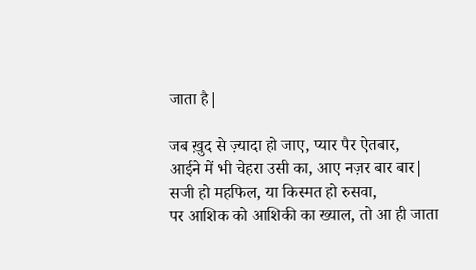जाता है|

जब ख़ुद से ज़्यादा हो जाए, प्यार पैर ऐतबार,
आईने में भी चेहरा उसी का, आए नज़र बार बार|
सजी हो महफिल, या किस्मत हो रुसवा,
पर आशिक को आशिकी का ख्याल, तो आ ही जाता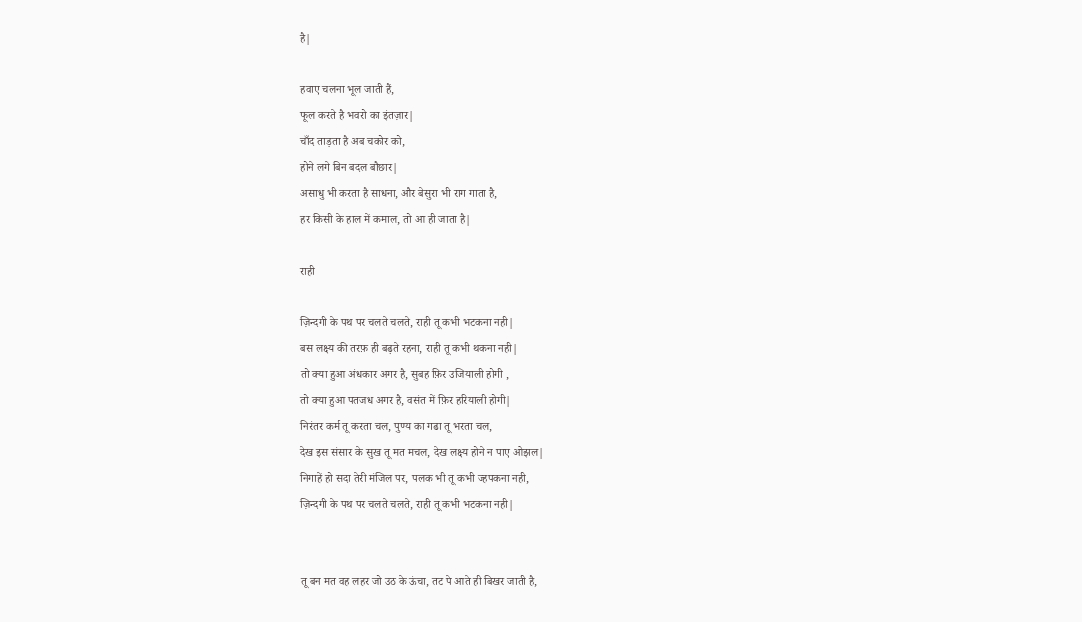है|

हवाए चलना भूल जाती हैं,
फूल करते है भवरो का इंतज़ार|
चाँद ताड़ता है अब चकोर को,
होने लगे बिन बदल बौछार|
असाधु भी करता है साधना, और बेसुरा भी राग गाता है,
हर किसी के हाल में कमाल, तो आ ही जाता है|

राही

ज़िन्दगी के पथ पर चलते चलते, राही तू कभी भटकना नही|
बस लक्ष्य की तरफ़ ही बढ़ते रहना, राही तू कभी थकना नही|
तो क्या हुआ अंधकार अगर है, सुबह फ़िर उजियाली होगी ,
तो क्या हुआ पतजध अगर है, वसंत में फ़िर हरियाली होगी|
निरंतर कर्म तू करता चल, पुण्य का गढा तू भरता चल,
देख इस संसार के सुख तू मत मचल, देख लक्ष्य होने न पाए ओझल|
निगाहें हो सदा तेरी मंजिल पर, पलक भी तू कभी ज्हपकना नही,
ज़िन्दगी के पथ पर चलते चलते, राही तू कभी भटकना नही|


तू बन मत वह लहर जो उठ के ऊंचा, तट पे आते ही बिखर जाती है,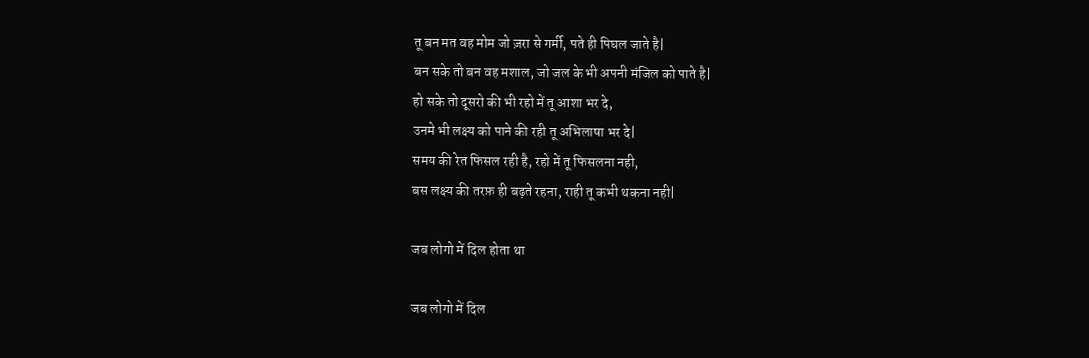तू बन मत वह मोम जो ज़रा से गर्मी, पते ही पिघल जाते है|
बन सके तो बन वह मशाल, जो जल के भी अपनी मंजिल को पाते है|
हो सके तो दूसरो की भी रहो में तू आशा भर दे,
उनमे भी लक्ष्य को पाने की रही तू अभिलाषा भर दे|
समय की रेत फिसल रही है, रहो में तू फिसलना नही,
बस लक्ष्य की तरफ़ ही बढ़ते रहना, राही तू कभी थकना नही|

जब लोगो में दिल होता था

जब लोगो में दिल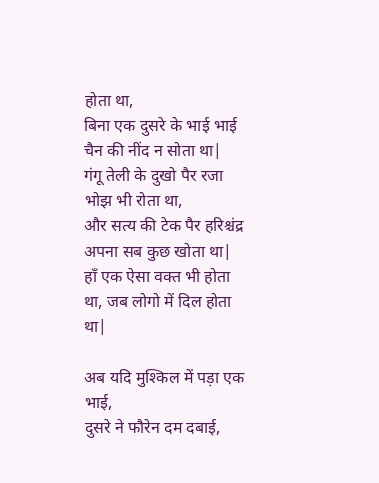होता था,
बिना एक दुसरे के भाई भाई चैन की नींद न सोता था|
गंगू तेली के दुखो पैर रजा भोझ भी रोता था,
और सत्य की टेक पैर हरिश्चंद्र अपना सब कुछ खोता था|
हाँ एक ऐसा वक्त भी होता था, जब लोगो में दिल होता था|

अब यदि मुश्किल में पड़ा एक भाई,
दुसरे ने फौरेन दम दबाई,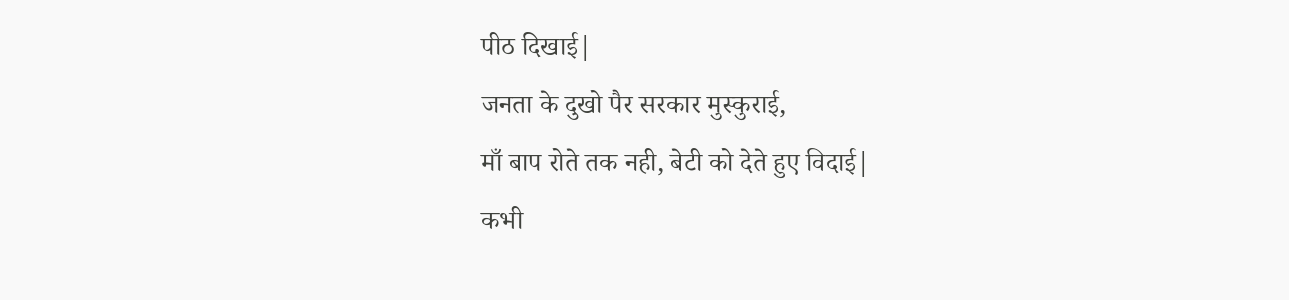पीठ दिखाई|
जनता के दुखो पैर सरकार मुस्कुराई,
माँ बाप रोते तक नही, बेटी को देते हुए विदाई|
कभी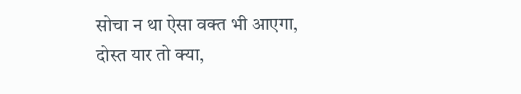सोचा न था ऐसा वक्त भी आएगा,
दोस्त यार तो क्या,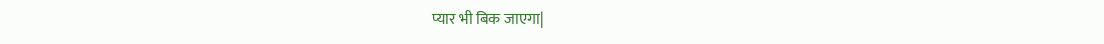प्यार भी बिक जाएगा|